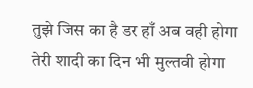तुझे जिस का है डर हाँ अब वही होगा
तेरी शादी का दिन भी मुल्तवी होगा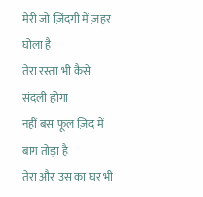मेरी जो ज़िंदगी में ज़हर घोला है
तेरा रस्ता भी कैसे संदली होगा
नहीं बस फूल ज़िद में बाग तोड़ा है
तेरा और उस का घर भी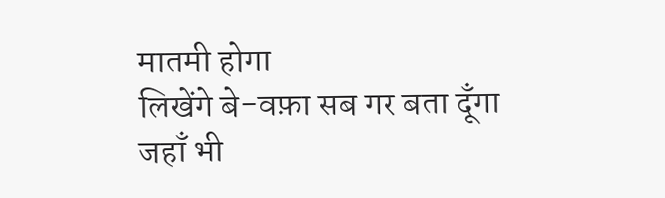मातमी होगा
लिखेंगे बे-वफ़ा सब गर बता दूँगा
जहाँ भी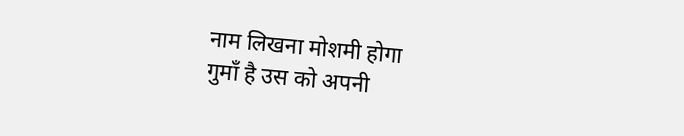नाम लिखना मोशमी होगा
गुमाँ है उस को अपनी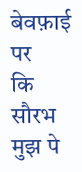बेवफ़ाई पर
कि सौरभ मुझ पे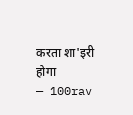करता शा'इरी होगा
— 100rav